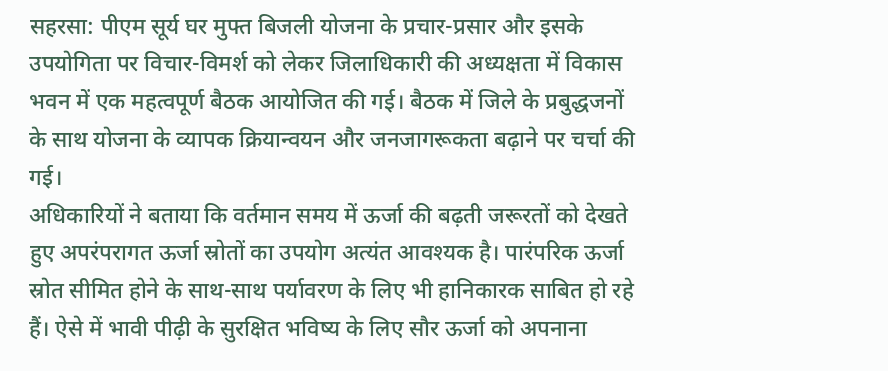सहरसा: पीएम सूर्य घर मुफ्त बिजली योजना के प्रचार-प्रसार और इसके उपयोगिता पर विचार-विमर्श को लेकर जिलाधिकारी की अध्यक्षता में विकास भवन में एक महत्वपूर्ण बैठक आयोजित की गई। बैठक में जिले के प्रबुद्धजनों के साथ योजना के व्यापक क्रियान्वयन और जनजागरूकता बढ़ाने पर चर्चा की गई।
अधिकारियों ने बताया कि वर्तमान समय में ऊर्जा की बढ़ती जरूरतों को देखते हुए अपरंपरागत ऊर्जा स्रोतों का उपयोग अत्यंत आवश्यक है। पारंपरिक ऊर्जा स्रोत सीमित होने के साथ-साथ पर्यावरण के लिए भी हानिकारक साबित हो रहे हैं। ऐसे में भावी पीढ़ी के सुरक्षित भविष्य के लिए सौर ऊर्जा को अपनाना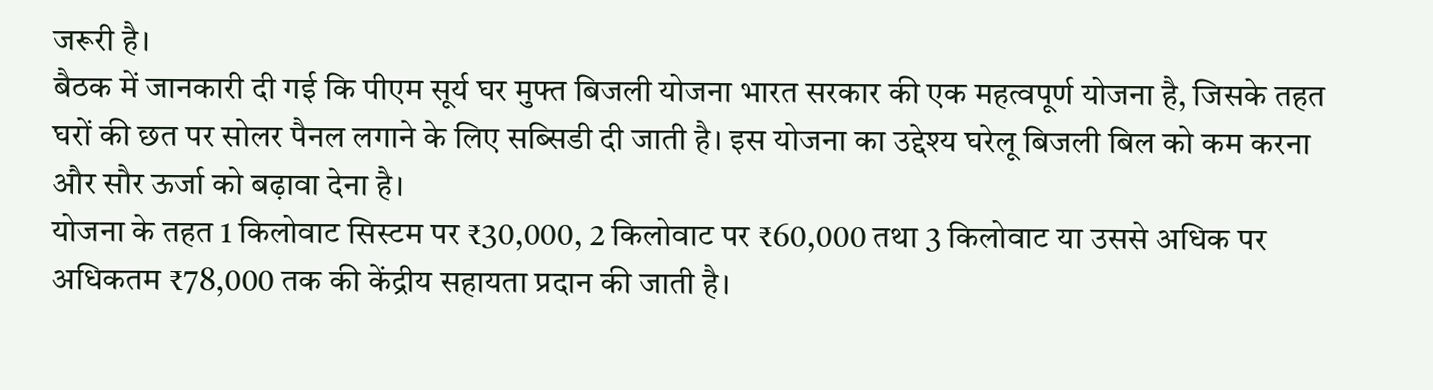जरूरी है।
बैठक में जानकारी दी गई कि पीएम सूर्य घर मुफ्त बिजली योजना भारत सरकार की एक महत्वपूर्ण योजना है, जिसके तहत घरों की छत पर सोलर पैनल लगाने के लिए सब्सिडी दी जाती है। इस योजना का उद्देश्य घरेलू बिजली बिल को कम करना और सौर ऊर्जा को बढ़ावा देना है।
योजना के तहत 1 किलोवाट सिस्टम पर ₹30,000, 2 किलोवाट पर ₹60,000 तथा 3 किलोवाट या उससे अधिक पर अधिकतम ₹78,000 तक की केंद्रीय सहायता प्रदान की जाती है।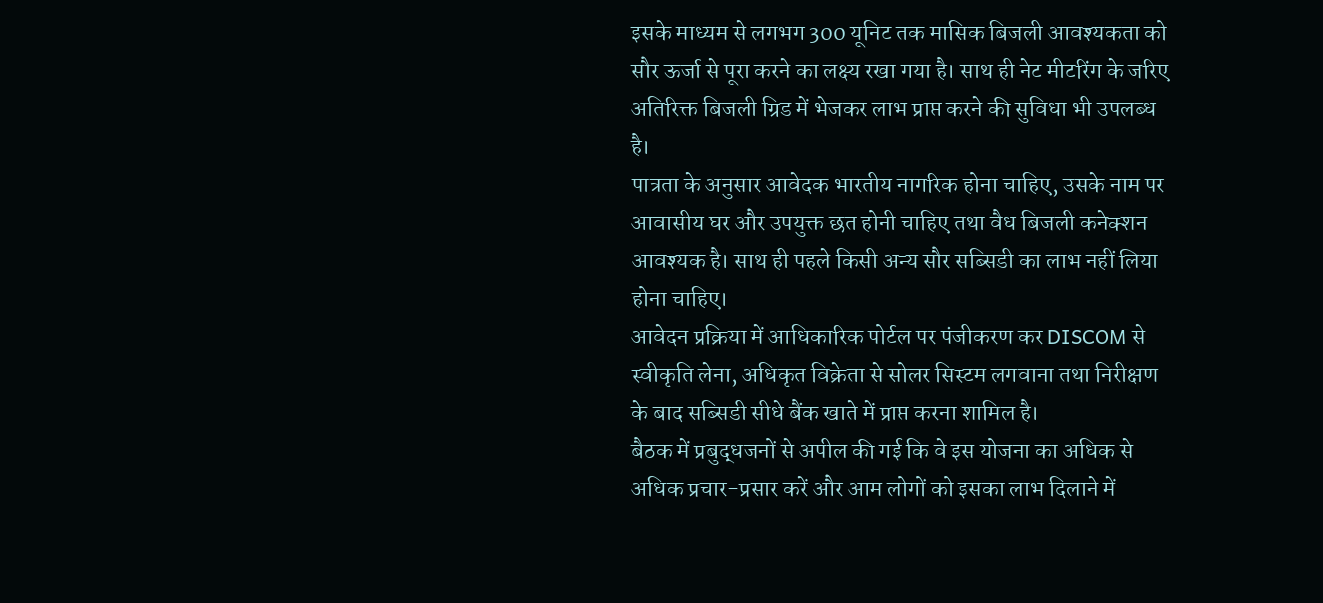इसके माध्यम से लगभग 300 यूनिट तक मासिक बिजली आवश्यकता को सौर ऊर्जा से पूरा करने का लक्ष्य रखा गया है। साथ ही नेट मीटरिंग के जरिए अतिरिक्त बिजली ग्रिड में भेजकर लाभ प्राप्त करने की सुविधा भी उपलब्ध है।
पात्रता के अनुसार आवेदक भारतीय नागरिक होना चाहिए, उसके नाम पर आवासीय घर और उपयुक्त छत होनी चाहिए तथा वैध बिजली कनेक्शन आवश्यक है। साथ ही पहले किसी अन्य सौर सब्सिडी का लाभ नहीं लिया होना चाहिए।
आवेदन प्रक्रिया में आधिकारिक पोर्टल पर पंजीकरण कर DISCOM से स्वीकृति लेना, अधिकृत विक्रेता से सोलर सिस्टम लगवाना तथा निरीक्षण के बाद सब्सिडी सीधे बैंक खाते में प्राप्त करना शामिल है।
बैठक में प्रबुद्धजनों से अपील की गई कि वे इस योजना का अधिक से अधिक प्रचार-प्रसार करें और आम लोगों को इसका लाभ दिलाने में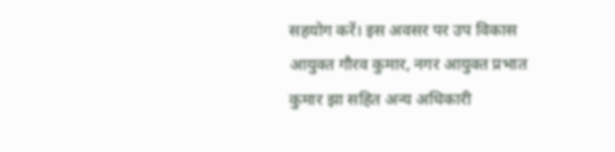सहयोग करें। इस अवसर पर उप विकास आयुक्त गौरव कुमार, नगर आयुक्त प्रभात कुमार झा सहित अन्य अधिकारी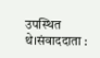उपस्थित थे।संवाददाता :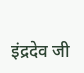इंद्रदेव जी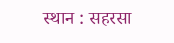स्थान : सहरसा